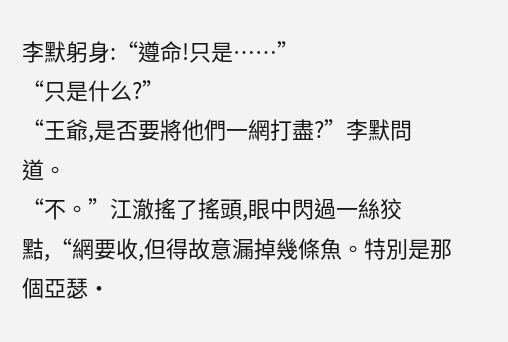李默躬身:“遵命!只是……”
“只是什么?”
“王爺,是否要將他們一網打盡?”李默問道。
“不。”江澈搖了搖頭,眼中閃過一絲狡黠,“網要收,但得故意漏掉幾條魚。特別是那個亞瑟·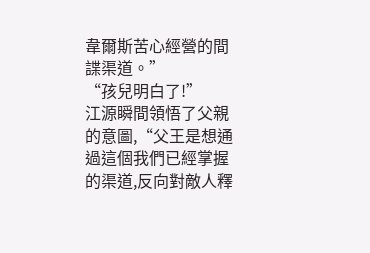韋爾斯苦心經營的間諜渠道。”
“孩兒明白了!”
江源瞬間領悟了父親的意圖,“父王是想通過這個我們已經掌握的渠道,反向對敵人釋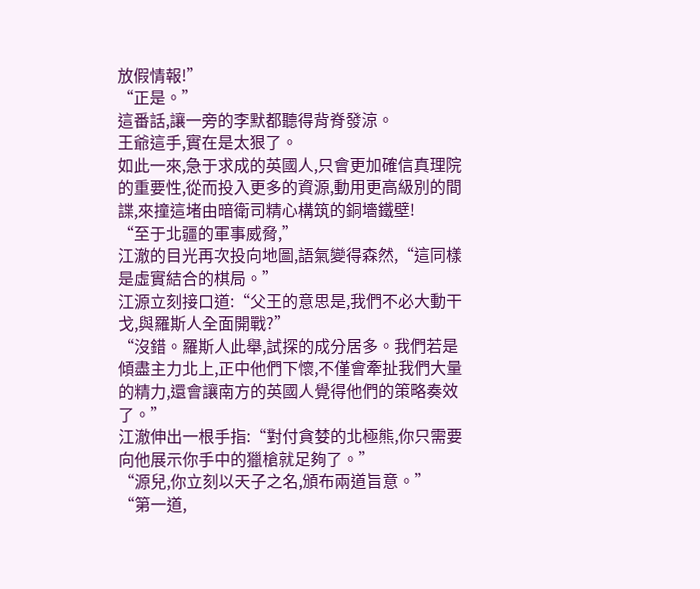放假情報!”
“正是。”
這番話,讓一旁的李默都聽得背脊發涼。
王爺這手,實在是太狠了。
如此一來,急于求成的英國人,只會更加確信真理院的重要性,從而投入更多的資源,動用更高級別的間諜,來撞這堵由暗衛司精心構筑的銅墻鐵壁!
“至于北疆的軍事威脅,”
江澈的目光再次投向地圖,語氣變得森然,“這同樣是虛實結合的棋局。”
江源立刻接口道:“父王的意思是,我們不必大動干戈,與羅斯人全面開戰?”
“沒錯。羅斯人此舉,試探的成分居多。我們若是傾盡主力北上,正中他們下懷,不僅會牽扯我們大量的精力,還會讓南方的英國人覺得他們的策略奏效了。”
江澈伸出一根手指:“對付貪婪的北極熊,你只需要向他展示你手中的獵槍就足夠了。”
“源兒,你立刻以天子之名,頒布兩道旨意。”
“第一道,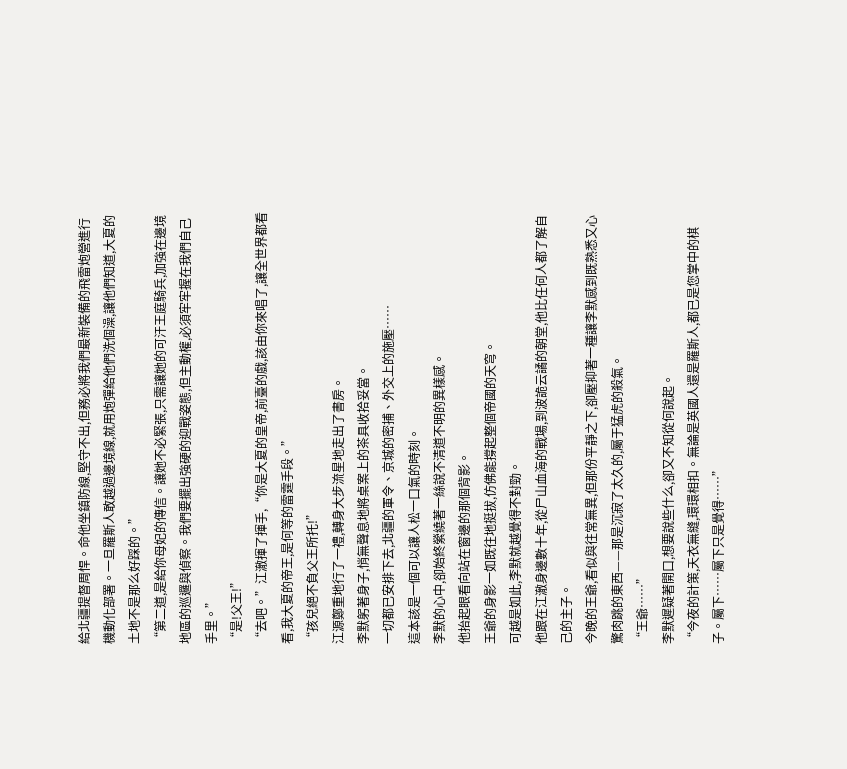給北疆提督周悍。命他坐鎮防線,堅守不出,但務必將我們最新裝備的飛雷炮營進行機動化部署。一旦羅斯人敢越過邊境線,就用炮彈給他們洗個澡,讓他們知道,大夏的土地不是那么好踩的。”
“第二道,是給你母妃的傳信。讓她不必緊張,只需讓她的可汗王庭騎兵,加強在邊境地區的巡邏與偵察。我們要擺出強硬的迎戰姿態,但主動權,必須牢牢握在我們自己手里。”
“是!父王!”
“去吧。”江澈揮了揮手,“你是大夏的皇帝,前臺的戲,該由你來唱了,讓全世界都看看,我大夏的帝王,是何等的雷霆手段。”
“孩兒絕不負父王所托!”
江源鄭重地行了一禮,轉身大步流星地走出了書房。
李默躬著身子,悄無聲息地將桌案上的茶具收拾妥當。
一切都已安排下去,北疆的軍令、京城的密捕、外交上的施壓……
這本該是一個可以讓人松一口氣的時刻。
李默的心中,卻始終縈繞著一絲說不清道不明的異樣感。
他抬起眼看向站在窗邊的那個背影。
王爺的身影一如既往地挺拔,仿佛能撐起整個帝國的天穹。
可越是如此,李默就越覺得不對勁。
他跟在江澈身邊數十年,從尸山血海的戰場,到波詭云譎的朝堂,他比任何人都了解自己的主子。
今晚的王爺,看似與往常無異,但那份平靜之下,卻壓抑著一種讓李默感到既熟悉又心驚肉跳的東西——那是沉寂了太久的,屬于猛虎的殺氣。
“王爺……”
李默遲疑著開口,想要說些什么,卻又不知從何說起。
“今夜的計策,天衣無縫,環環相扣。無論是英國人還是羅斯人,都已是您掌中的棋子。屬下……屬下只是覺得……”